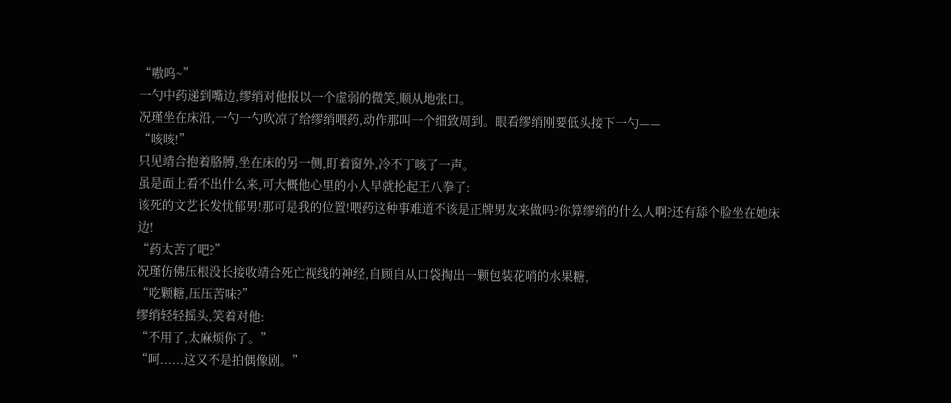“嗷呜~”
一勺中药递到嘴边,缪绡对他报以一个虚弱的微笑,顺从地张口。
况瑾坐在床沿,一勺一勺吹凉了给缪绡喂药,动作那叫一个细致周到。眼看缪绡刚要低头接下一勺——
“咳咳!”
只见靖合抱着胳膊,坐在床的另一侧,盯着窗外,冷不丁咳了一声。
虽是面上看不出什么来,可大概他心里的小人早就抡起王八拳了:
该死的文艺长发忧郁男!那可是我的位置!喂药这种事难道不该是正牌男友来做吗?你算缪绡的什么人啊?还有舔个脸坐在她床边!
“药太苦了吧?”
况瑾仿佛压根没长接收靖合死亡视线的神经,自顾自从口袋掏出一颗包装花哨的水果糖,
“吃颗糖,压压苦味?”
缪绡轻轻摇头,笑着对他:
“不用了,太麻烦你了。”
“呵......这又不是拍偶像剧。”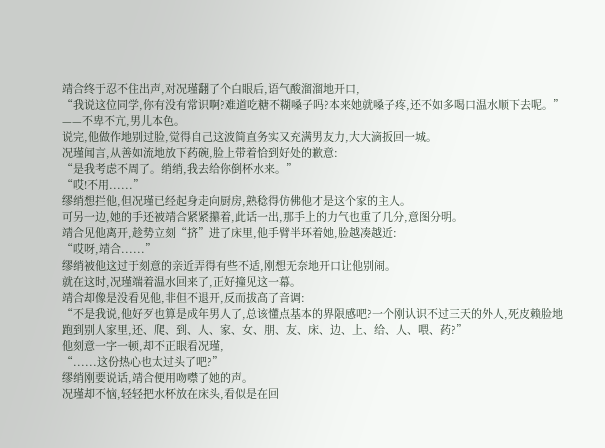靖合终于忍不住出声,对况瑾翻了个白眼后,语气酸溜溜地开口,
“我说这位同学,你有没有常识啊?难道吃糖不糊嗓子吗?本来她就嗓子疼,还不如多喝口温水顺下去呢。”
——不卑不亢,男儿本色。
说完,他做作地别过脸,觉得自己这波简直务实又充满男友力,大大滴扳回一城。
况瑾闻言,从善如流地放下药碗,脸上带着恰到好处的歉意:
“是我考虑不周了。绡绡,我去给你倒杯水来。”
“哎!不用......”
缪绡想拦他,但况瑾已经起身走向厨房,熟稔得仿佛他才是这个家的主人。
可另一边,她的手还被靖合紧紧攥着,此话一出,那手上的力气也重了几分,意图分明。
靖合见他离开,趁势立刻“挤”进了床里,他手臂半环着她,脸越凑越近:
“哎呀,靖合......”
缪绡被他这过于刻意的亲近弄得有些不适,刚想无奈地开口让他别闹。
就在这时,况瑾端着温水回来了,正好撞见这一幕。
靖合却像是没看见他,非但不退开,反而拔高了音调:
“不是我说,他好歹也算是成年男人了,总该懂点基本的界限感吧?一个刚认识不过三天的外人,死皮赖脸地跑到别人家里,还、爬、到、人、家、女、朋、友、床、边、上、给、人、喂、药?”
他刻意一字一顿,却不正眼看况瑾,
“......这份热心也太过头了吧?”
缪绡刚要说话,靖合便用吻噤了她的声。
况瑾却不恼,轻轻把水杯放在床头,看似是在回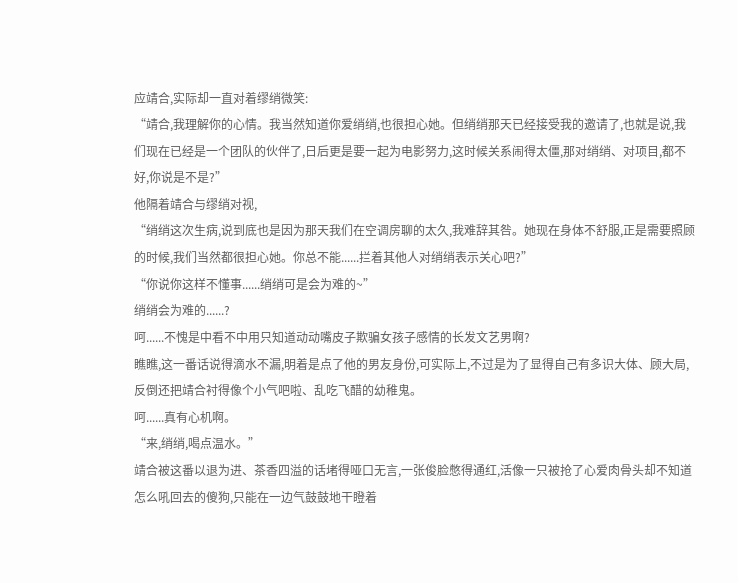应靖合,实际却一直对着缪绡微笑:
“靖合,我理解你的心情。我当然知道你爱绡绡,也很担心她。但绡绡那天已经接受我的邀请了,也就是说,我们现在已经是一个团队的伙伴了,日后更是要一起为电影努力,这时候关系闹得太僵,那对绡绡、对项目,都不好,你说是不是?”
他隔着靖合与缪绡对视,
“绡绡这次生病,说到底也是因为那天我们在空调房聊的太久,我难辞其咎。她现在身体不舒服,正是需要照顾的时候,我们当然都很担心她。你总不能......拦着其他人对绡绡表示关心吧?”
“你说你这样不懂事......绡绡可是会为难的~”
绡绡会为难的......?
呵......不愧是中看不中用只知道动动嘴皮子欺骗女孩子感情的长发文艺男啊?
瞧瞧,这一番话说得滴水不漏,明着是点了他的男友身份,可实际上,不过是为了显得自己有多识大体、顾大局,反倒还把靖合衬得像个小气吧啦、乱吃飞醋的幼稚鬼。
呵......真有心机啊。
“来,绡绡,喝点温水。”
靖合被这番以退为进、茶香四溢的话堵得哑口无言,一张俊脸憋得通红,活像一只被抢了心爱肉骨头却不知道怎么吼回去的傻狗,只能在一边气鼓鼓地干瞪着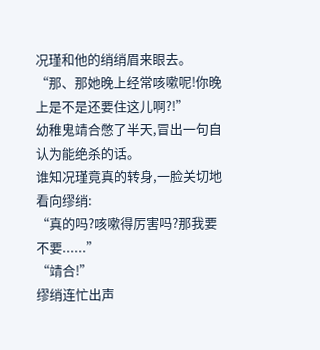况瑾和他的绡绡眉来眼去。
“那、那她晚上经常咳嗽呢!你晚上是不是还要住这儿啊?!”
幼稚鬼靖合憋了半天,冒出一句自认为能绝杀的话。
谁知况瑾竟真的转身,一脸关切地看向缪绡:
“真的吗?咳嗽得厉害吗?那我要不要......”
“靖合!”
缪绡连忙出声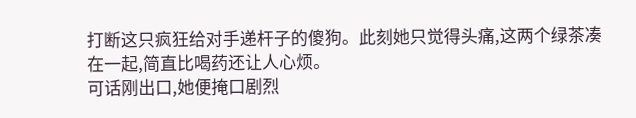打断这只疯狂给对手递杆子的傻狗。此刻她只觉得头痛,这两个绿茶凑在一起,简直比喝药还让人心烦。
可话刚出口,她便掩口剧烈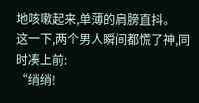地咳嗽起来,单薄的肩膀直抖。
这一下,两个男人瞬间都慌了神,同时凑上前:
“绡绡!